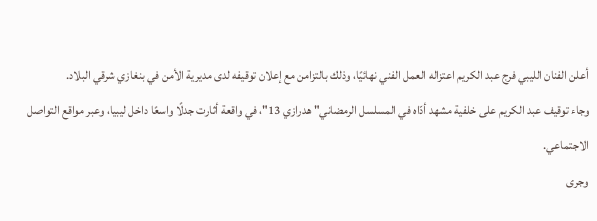أعلن الفنان الليبي فرج عبد الكريم اعتزاله العمل الفني نهائيًا، وذلك بالتزامن مع إعلان توقيفه لدى مديرية الأمن في بنغازي شرقي البلاد.
وجاء توقيف عبد الكريم على خلفية مشهد أدّاه في المسلسل الرمضاني" هدرازي 13"، في واقعة أثارت جدلًا واسعًا داخل ليبيا، وعبر مواقع التواصل الاجتماعي.
وجرى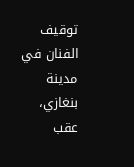توقيف الفنان في مدينة بنغازي، عقب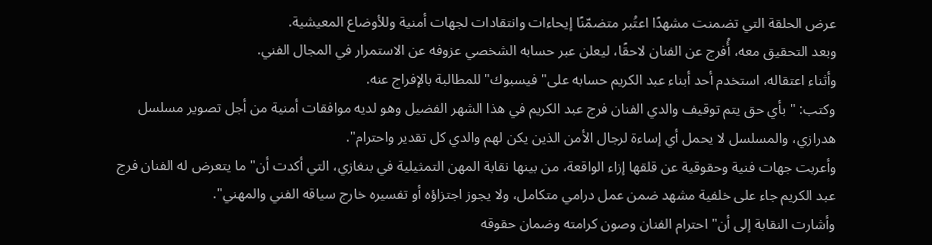عرض الحلقة التي تضمنت مشهدًا اعتُبر متضمّنًا إيحاءات وانتقادات لجهات أمنية وللأوضاع المعيشية.
وبعد التحقيق معه، أُفرج عن الفنان لاحقًا، ليعلن عبر حسابه الشخصي عزوفه عن الاستمرار في المجال الفني.
وأثناء اعتقاله، استخدم أحد أبناء عبد الكريم حسابه على" فيسبوك" للمطالبة بالإفراج عنه.
وكتب: " بأي حق يتم توقيف والدي الفنان فرج عبد الكريم في هذا الشهر الفضيل وهو لديه موافقات أمنية من أجل تصوير مسلسل هدرازي، والمسلسل لا يحمل أي إساءة لرجال الأمن الذين يكن لهم والدي كل تقدير واحترام".
وأعربت جهات فنية وحقوقية عن قلقها إزاء الواقعة، من بينها نقابة المهن التمثيلية في بنغازي، التي أكدت أن" ما يتعرض له الفنان فرج عبد الكريم جاء على خلفية مشهد ضمن عمل درامي متكامل، ولا يجوز اجتزاؤه أو تفسيره خارج سياقه الفني والمهني".
وأشارت النقابة إلى أن" احترام الفنان وصون كرامته وضمان حقوقه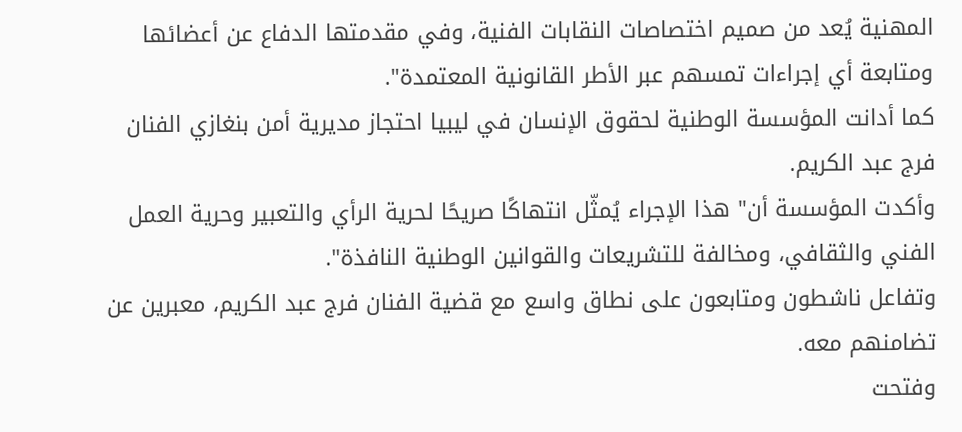المهنية يُعد من صميم اختصاصات النقابات الفنية، وفي مقدمتها الدفاع عن أعضائها ومتابعة أي إجراءات تمسهم عبر الأطر القانونية المعتمدة".
كما أدانت المؤسسة الوطنية لحقوق الإنسان في ليبيا احتجاز مديرية أمن بنغازي الفنان فرج عبد الكريم.
وأكدت المؤسسة أن" هذا الإجراء يُمثّل انتهاكًا صريحًا لحرية الرأي والتعبير وحرية العمل الفني والثقافي، ومخالفة للتشريعات والقوانين الوطنية النافذة".
وتفاعل ناشطون ومتابعون على نطاق واسع مع قضية الفنان فرج عبد الكريم، معبرين عن تضامنهم معه.
وفتحت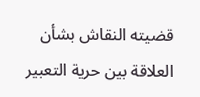قضيته النقاش بشأن العلاقة بين حرية التعبير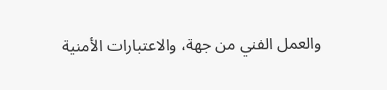والعمل الفني من جهة، والاعتبارات الأمنية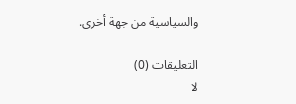والسياسية من جهة أخرى.

التعليقات (0)
لا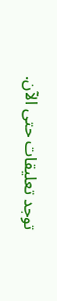توجد تعليقات حتى الآن.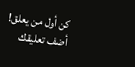كن أول من يعلق!
أضف تعليقك